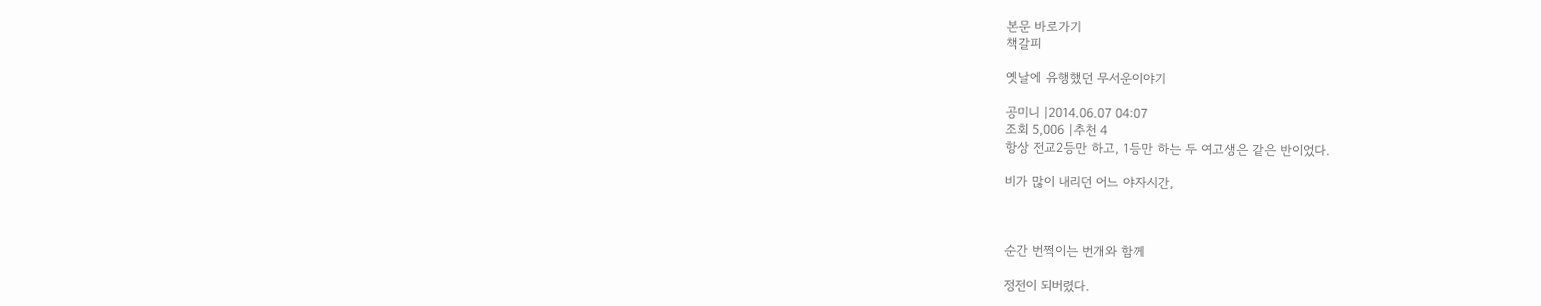본문 바로가기
책갈피

옛날에 유행했던 무서운이야기

공미니 |2014.06.07 04:07
조회 5,006 |추천 4
항상 전교2등만 하고, 1등만 하는 두 여고생은 같은 반이었다.

비가 많이 내리던 어느 야자시간,



순간 번쩍이는 번개와 함께

정전이 되버렸다.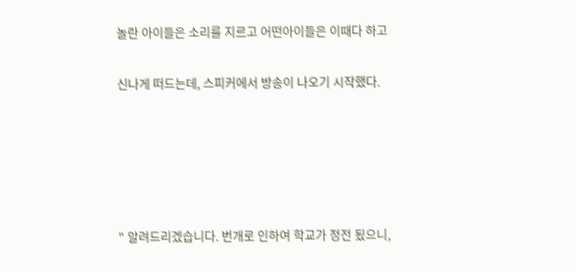놀란 아이들은 소리를 지르고 어떤아이들은 이때다 하고

신나게 떠드는데, 스피커에서 방송이 나오기 시작했다.





" 알려드리겠습니다. 번개로 인하여 학교가 정전 됬으니,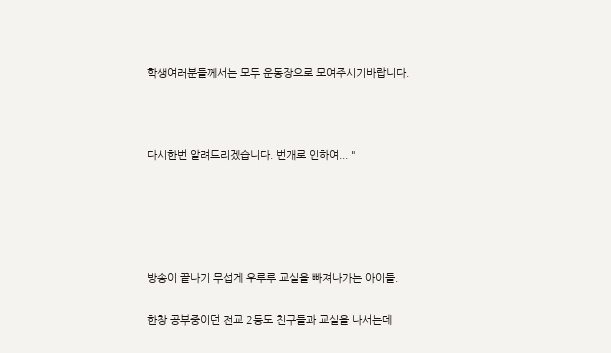학생여러분들께서는 모두 운동장으로 모여주시기바랍니다.



다시한번 알려드리겠습니다. 번개로 인하여... "





방송이 끝나기 무섭게 우루루 교실을 빠져나가는 아이들.

한창 공부중이던 전교 2등도 친구들과 교실을 나서는데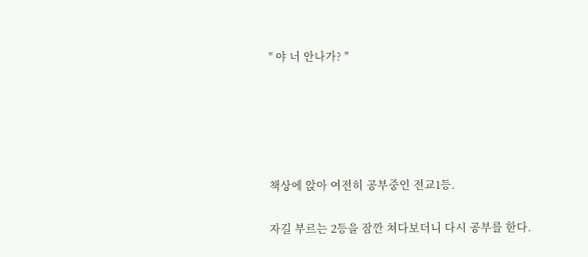" 야 너 안나가? "





책상에 앉아 여전히 공부중인 전교1등.

자길 부르는 2등을 잠깐 쳐다보더니 다시 공부를 한다.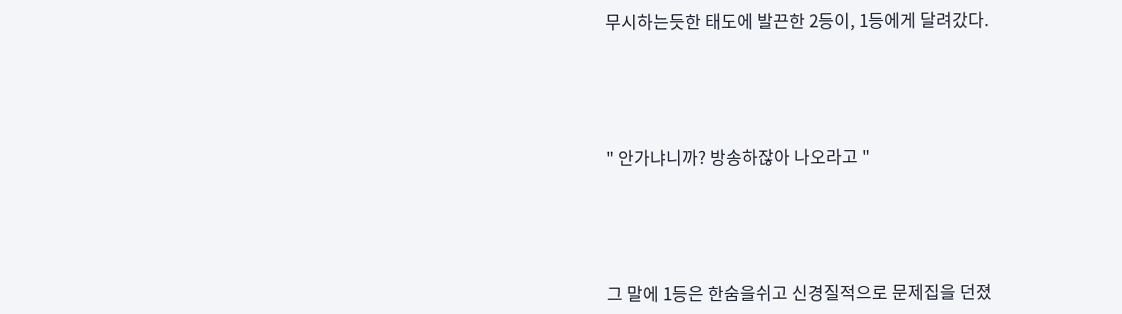무시하는듯한 태도에 발끈한 2등이, 1등에게 달려갔다.





" 안가냐니까? 방송하잖아 나오라고 "





그 말에 1등은 한숨을쉬고 신경질적으로 문제집을 던졌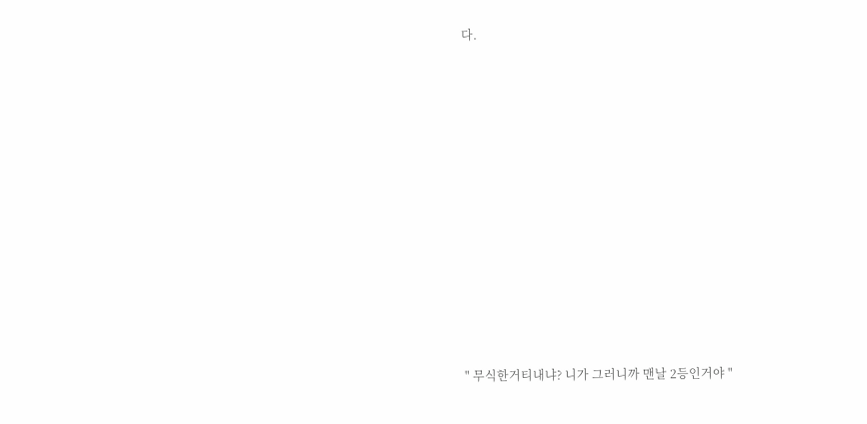다.













" 무식한거티내냐? 니가 그러니까 맨날 2등인거야 "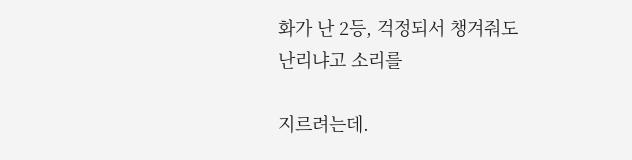화가 난 2등, 걱정되서 챙겨줘도 난리냐고 소리를

지르려는데.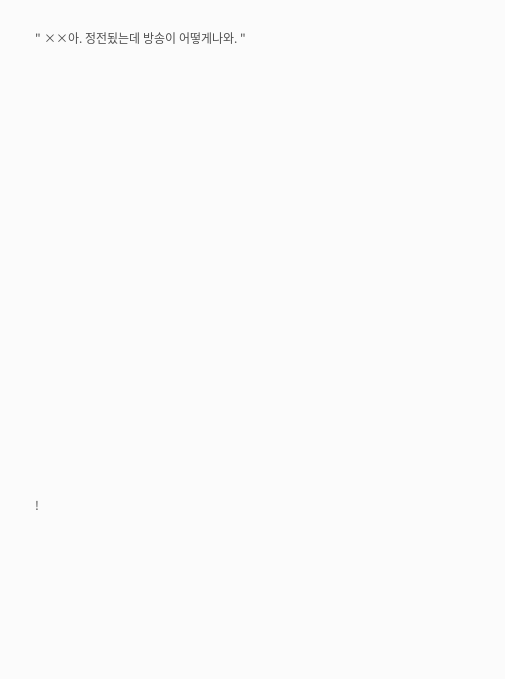" ××아. 정전됬는데 방송이 어떻게나와. "



















!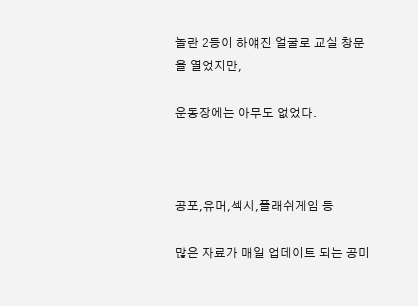놀란 2등이 하얘진 얼굴로 교실 창문을 열었지만,

운동장에는 아무도 없었다.



공포,유머,섹시,플래쉬게임 등

많은 자료가 매일 업데이트 되는 공미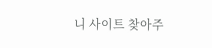니 사이트 찾아주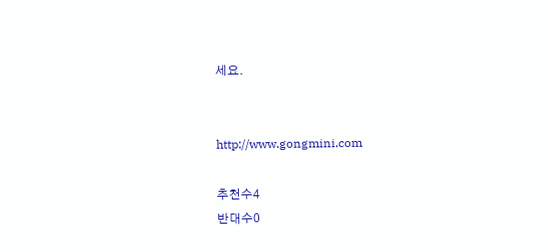세요.


http://www.gongmini.com

추천수4
반대수0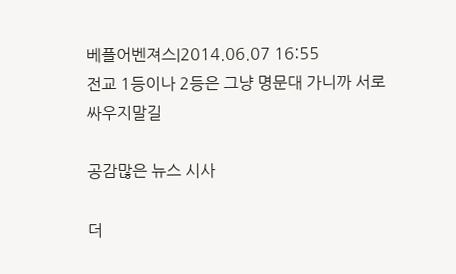베플어벤져스|2014.06.07 16:55
전교 1등이나 2등은 그냥 명문대 가니까 서로 싸우지말길

공감많은 뉴스 시사

더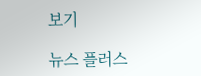보기

뉴스 플러스